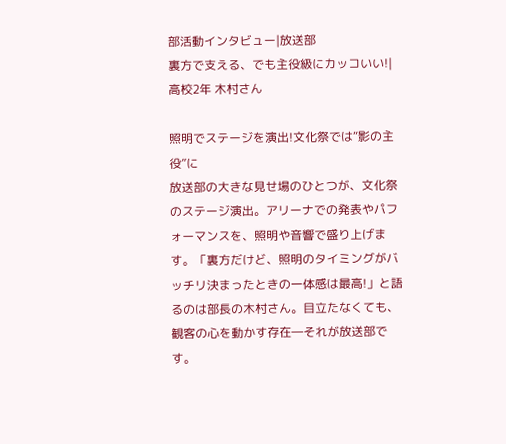部活動インタビュー|放送部
裏方で支える、でも主役級にカッコいい!|高校2年 木村さん

照明でステージを演出!文化祭では“影の主役”に
放送部の大きな見せ場のひとつが、文化祭のステージ演出。アリーナでの発表やパフォーマンスを、照明や音響で盛り上げます。「裏方だけど、照明のタイミングがバッチリ決まったときの一体感は最高!」と語るのは部長の木村さん。目立たなくても、観客の心を動かす存在―それが放送部です。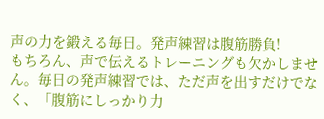声の力を鍛える毎日。発声練習は腹筋勝負!
もちろん、声で伝えるトレーニングも欠かしません。毎日の発声練習では、ただ声を出すだけでなく、「腹筋にしっかり力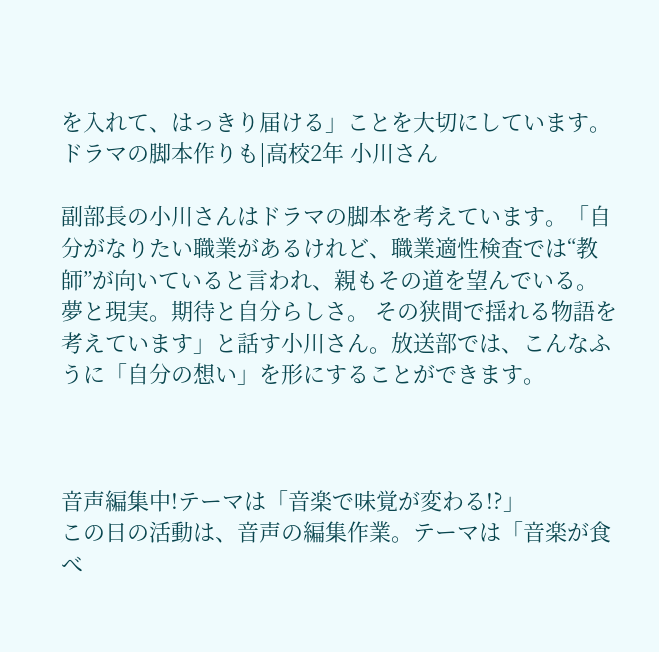を入れて、はっきり届ける」ことを大切にしています。
ドラマの脚本作りも|高校2年 小川さん

副部長の小川さんはドラマの脚本を考えています。「自分がなりたい職業があるけれど、職業適性検査では“教師”が向いていると言われ、親もその道を望んでいる。夢と現実。期待と自分らしさ。 その狭間で揺れる物語を考えています」と話す小川さん。放送部では、こんなふうに「自分の想い」を形にすることができます。



音声編集中!テーマは「音楽で味覚が変わる!?」
この日の活動は、音声の編集作業。テーマは「音楽が食べ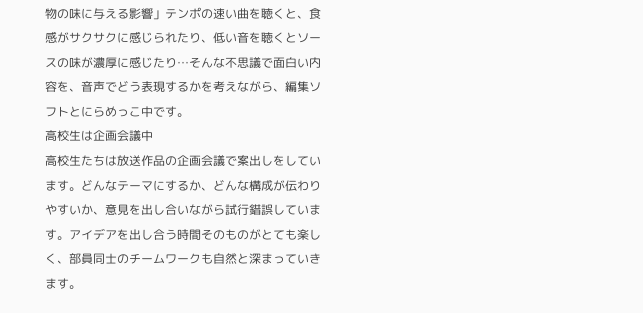物の味に与える影響」テンポの速い曲を聴くと、食感がサクサクに感じられたり、低い音を聴くとソースの味が濃厚に感じたり…そんな不思議で面白い内容を、音声でどう表現するかを考えながら、編集ソフトとにらめっこ中です。
高校生は企画会議中
高校生たちは放送作品の企画会議で案出しをしています。どんなテーマにするか、どんな構成が伝わりやすいか、意見を出し合いながら試行錯誤しています。アイデアを出し合う時間そのものがとても楽しく、部員同士のチームワークも自然と深まっていきます。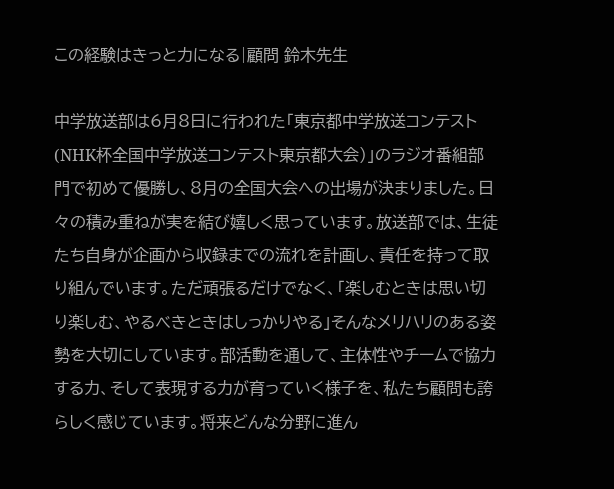この経験はきっと力になる|顧問 鈴木先生

中学放送部は6月8日に行われた「東京都中学放送コンテスト(NHK杯全国中学放送コンテスト東京都大会)」のラジオ番組部門で初めて優勝し、8月の全国大会への出場が決まりました。日々の積み重ねが実を結び嬉しく思っています。放送部では、生徒たち自身が企画から収録までの流れを計画し、責任を持って取り組んでいます。ただ頑張るだけでなく、「楽しむときは思い切り楽しむ、やるべきときはしっかりやる」そんなメリハリのある姿勢を大切にしています。部活動を通して、主体性やチームで協力する力、そして表現する力が育っていく様子を、私たち顧問も誇らしく感じています。将来どんな分野に進ん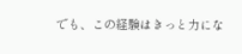でも、この経験はきっと力にな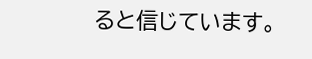ると信じています。